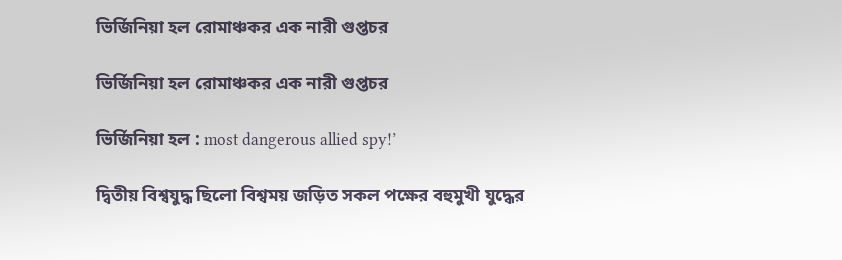ভির্জিনিয়া হল রোমাঞ্চকর এক নারী গুপ্তচর

ভির্জিনিয়া হল রোমাঞ্চকর এক নারী গুপ্তচর

ভির্জিনিয়া হল : most dangerous allied spy!’

দ্বিতীয় বিশ্বযুদ্ধ ছিলো বিশ্বময় জড়িত সকল পক্ষের বহুমুখী যুদ্ধের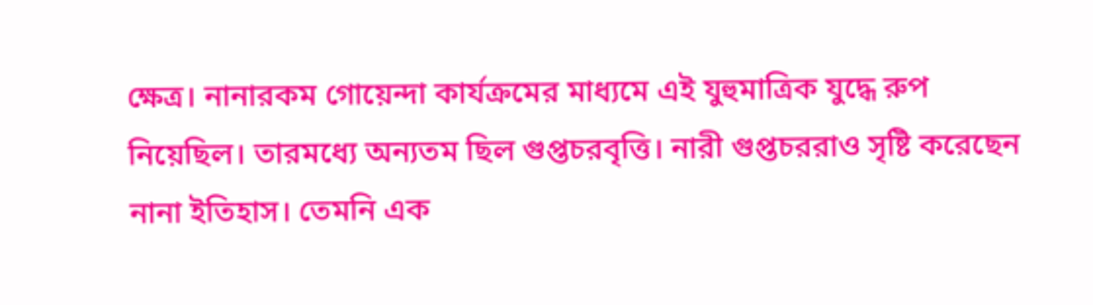ক্ষেত্র। নানারকম গোয়েন্দা কার্যক্রমের মাধ্যমে এই যুহুমাত্রিক যুদ্ধে রুপ নিয়েছিল। তারমধ্যে অন্যতম ছিল গুপ্তচরবৃত্তি। নারী গুপ্তচররাও সৃষ্টি করেছেন নানা ইতিহাস। তেমনি এক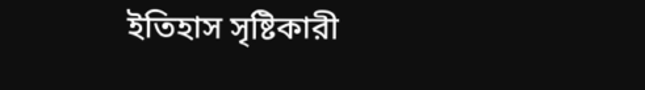ইতিহাস সৃষ্টিকারী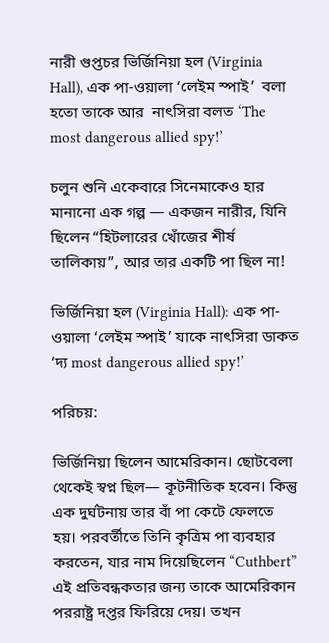নারী গুপ্তচর ভির্জিনিয়া হল (Virginia Hall), এক পা-ওয়ালা ‘লেইম স্পাই’  বলা হতো তাকে আর  নাৎসিরা বলত ‘The most dangerous allied spy!’

চলুন শুনি একেবারে সিনেমাকেও হার মানানো এক গল্প — একজন নারীর, যিনি ছিলেন “হিটলারের খোঁজের শীর্ষ তালিকায়”, আর তার একটি পা ছিল না!

ভির্জিনিয়া হল (Virginia Hall): এক পা-ওয়ালা ‘লেইম স্পাই’ যাকে নাৎসিরা ডাকত ‘দ্য most dangerous allied spy!’

পরিচয়:

ভির্জিনিয়া ছিলেন আমেরিকান। ছোটবেলা থেকেই স্বপ্ন ছিল— কূটনীতিক হবেন। কিন্তু এক দুর্ঘটনায় তার বাঁ পা কেটে ফেলতে হয়। পরবর্তীতে তিনি কৃত্রিম পা ব্যবহার করতেন, যার নাম দিয়েছিলেন “Cuthbert”
এই প্রতিবন্ধকতার জন্য তাকে আমেরিকান পররাষ্ট্র দপ্তর ফিরিয়ে দেয়। তখন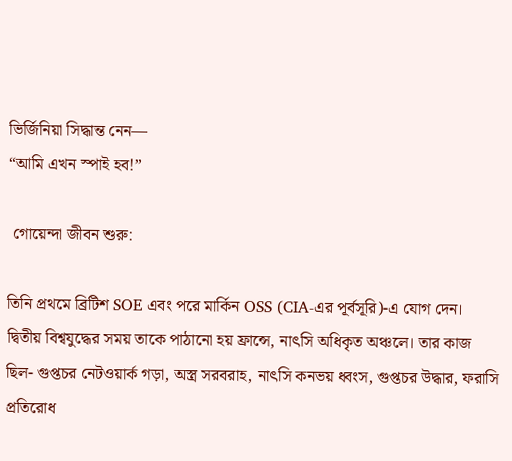ভির্জিনিয়া সিদ্ধান্ত নেন—
“আমি এখন স্পাই হব!”

 গোয়েন্দা জীবন শুরু:

তিনি প্রথমে ব্রিটিশ SOE এবং পরে মার্কিন OSS (CIA-এর পূর্বসূরি)-এ যোগ দেন। দ্বিতীয় বিশ্বযুদ্ধের সময় তাকে পাঠানো হয় ফ্রান্সে, নাৎসি অধিকৃত অঞ্চলে। তার কাজ ছিল- গুপ্তচর নেটওয়ার্ক গড়া, অস্ত্র সরবরাহ, নাৎসি কনভয় ধ্বংস, গুপ্তচর উদ্ধার, ফরাসি প্রতিরোধ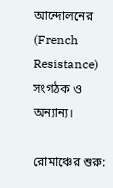আন্দোলনের (French Resistance) সংগঠক ও অন্যান্য।

রোমাঞ্চের শুরু: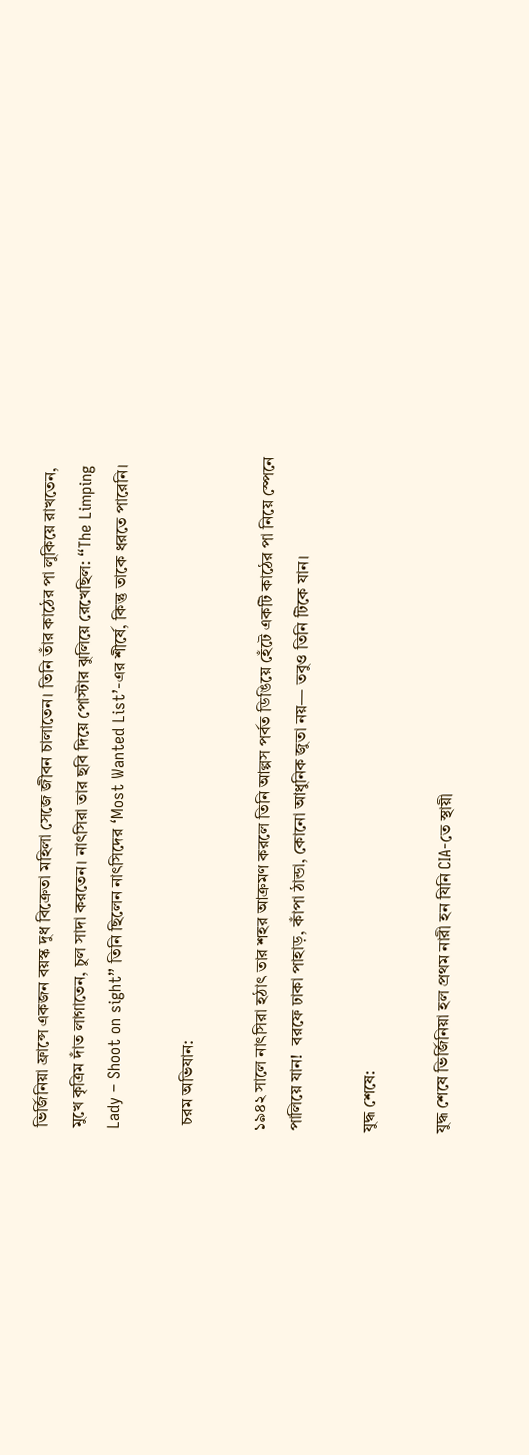ভির্জিনিয়া ফ্রান্সে একজন বয়স্ক দুধ বিক্রেতা মহিলা সেজে জীবন চালাতেন। তিনি তাঁর কাঠের পা লুকিয়ে রাখতেন, মুখে কৃত্রিম দাঁত লাগাতেন, চুল সাদা করতেন। নাৎসিরা তার ছবি দিয়ে পোস্টার ঝুলিয়ে রেখেছিল: “The Limping Lady – Shoot on sight” তিনি ছিলেন নাৎসিদের ‘Most Wanted List’-এর শীর্ষে, কিন্তু তাকে ধরতে পারেনি।

 চরম অভিযান:

১৯৪২ সালে নাৎসিরা হঠাৎ তার শহর আক্রমণ করলে তিনি আল্পস পর্বত ডিঙিয়ে হেঁটে একটি কাঠের পা নিয়ে স্পেনে পালিয়ে যান!  বরফে ঢাকা পাহাড়, কাঁপা ঠান্ডা, কোনো আধুনিক জুতা নয়— তবুও তিনি টিকে যান।

যুদ্ধ শেষে:

যুদ্ধ শেষে ভির্জিনিয়া হল প্রথম নারী হন যিনি CIA-তে স্থায়ী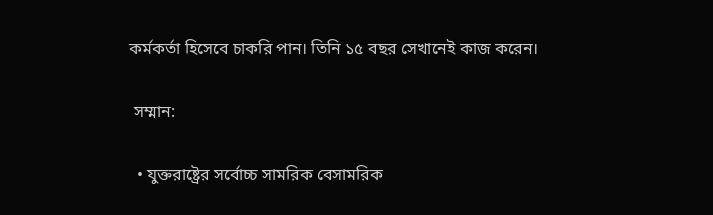কর্মকর্তা হিসেবে চাকরি পান। তিনি ১৫ বছর সেখানেই কাজ করেন।

 সম্মান:

  • যুক্তরাষ্ট্রের সর্বোচ্চ সামরিক বেসামরিক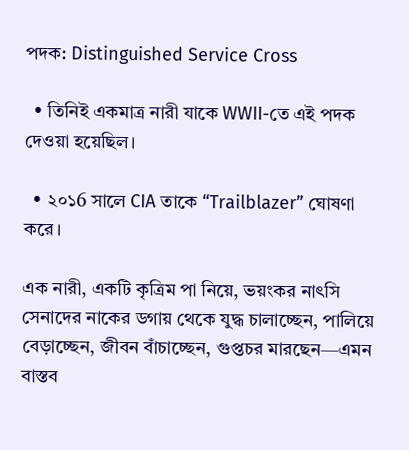পদক: Distinguished Service Cross

  • তিনিই একমাত্র নারী যাকে WWII-তে এই পদক দেওয়া হয়েছিল।

  • ২০১6 সালে CIA তাকে “Trailblazer” ঘোষণা করে।

এক নারী, একটি কৃত্রিম পা নিয়ে, ভয়ংকর নাৎসি সেনাদের নাকের ডগায় থেকে যুদ্ধ চালাচ্ছেন, পালিয়ে বেড়াচ্ছেন, জীবন বাঁচাচ্ছেন, গুপ্তচর মারছেন—এমন বাস্তব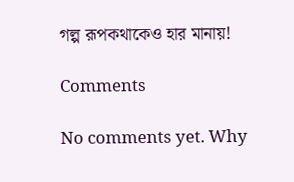গল্প রূপকথাকেও হার মানায়!

Comments

No comments yet. Why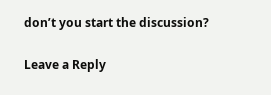don’t you start the discussion?

Leave a Reply